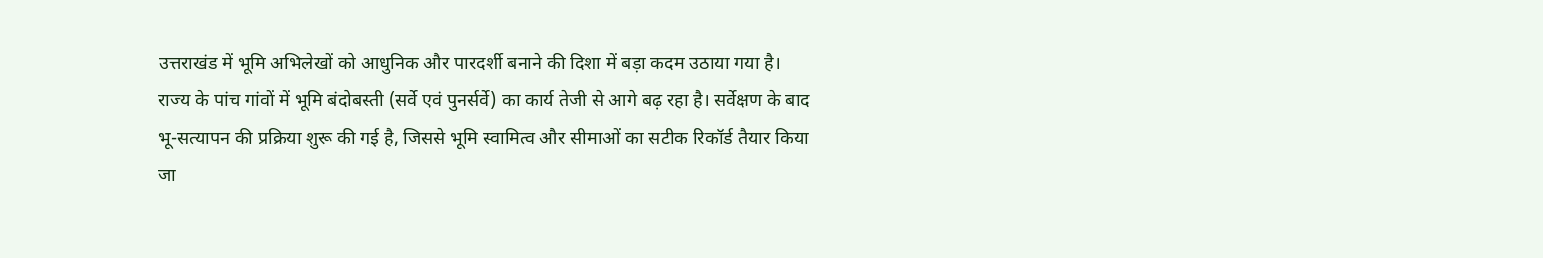उत्तराखंड में भूमि अभिलेखों को आधुनिक और पारदर्शी बनाने की दिशा में बड़ा कदम उठाया गया है। राज्य के पांच गांवों में भूमि बंदोबस्ती (सर्वे एवं पुनर्सर्वे) का कार्य तेजी से आगे बढ़ रहा है। सर्वेक्षण के बाद भू-सत्यापन की प्रक्रिया शुरू की गई है, जिससे भूमि स्वामित्व और सीमाओं का सटीक रिकॉर्ड तैयार किया जा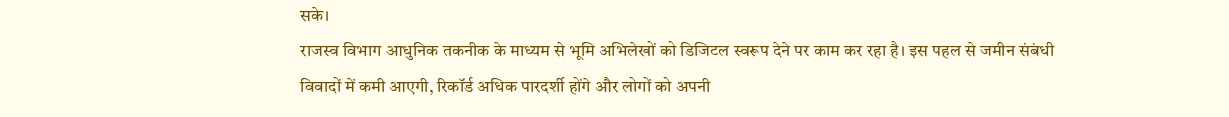सके।
राजस्व विभाग आधुनिक तकनीक के माध्यम से भूमि अभिलेखों को डिजिटल स्वरूप देने पर काम कर रहा है। इस पहल से जमीन संबंधी विवादों में कमी आएगी, रिकॉर्ड अधिक पारदर्शी होंगे और लोगों को अपनी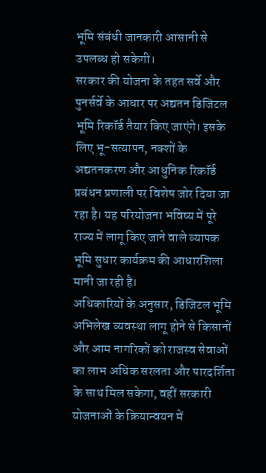भूमि संबंधी जानकारी आसानी से उपलब्ध हो सकेगी।
सरकार की योजना के तहत सर्वे और पुनर्सर्वे के आधार पर अद्यतन डिजिटल भूमि रिकॉर्ड तैयार किए जाएंगे। इसके लिए भू-सत्यापन, नक्शों के अद्यतनकरण और आधुनिक रिकॉर्ड प्रबंधन प्रणाली पर विशेष जोर दिया जा रहा है। यह परियोजना भविष्य में पूरे राज्य में लागू किए जाने वाले व्यापक भूमि सुधार कार्यक्रम की आधारशिला मानी जा रही है।
अधिकारियों के अनुसार, डिजिटल भूमि अभिलेख व्यवस्था लागू होने से किसानों और आम नागरिकों को राजस्व सेवाओं का लाभ अधिक सरलता और पारदर्शिता के साथ मिल सकेगा, वहीं सरकारी योजनाओं के क्रियान्वयन में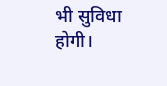भी सुविधा होगी।